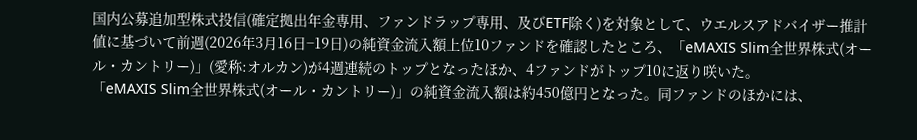国内公募追加型株式投信(確定拠出年金専用、ファンドラップ専用、及びETF除く)を対象として、ウエルスアドバイザー推計値に基づいて前週(2026年3月16日−19日)の純資金流入額上位10ファンドを確認したところ、「eMAXIS Slim全世界株式(オール・カントリー)」(愛称:オルカン)が4週連続のトップとなったほか、4ファンドがトップ10に返り咲いた。
「eMAXIS Slim全世界株式(オール・カントリー)」の純資金流入額は約450億円となった。同ファンドのほかには、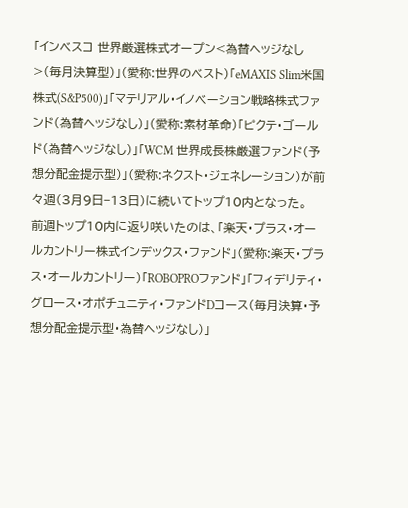「インベスコ 世界厳選株式オープン<為替ヘッジなし>(毎月決算型)」(愛称:世界のベスト)「eMAXIS Slim米国株式(S&P500)」「マテリアル・イノベーション戦略株式ファンド(為替ヘッジなし)」(愛称:素材革命)「ピクテ・ゴールド(為替ヘッジなし)」「WCM 世界成長株厳選ファンド(予想分配金提示型)」(愛称:ネクスト・ジェネレーション)が前々週(3月9日−13日)に続いてトップ10内となった。
前週トップ10内に返り咲いたのは、「楽天・プラス・オールカントリー株式インデックス・ファンド」(愛称:楽天・プラス・オールカントリー)「ROBOPROファンド」「フィデリティ・グロース・オポチュニティ・ファンドDコース(毎月決算・予想分配金提示型・為替ヘッジなし)」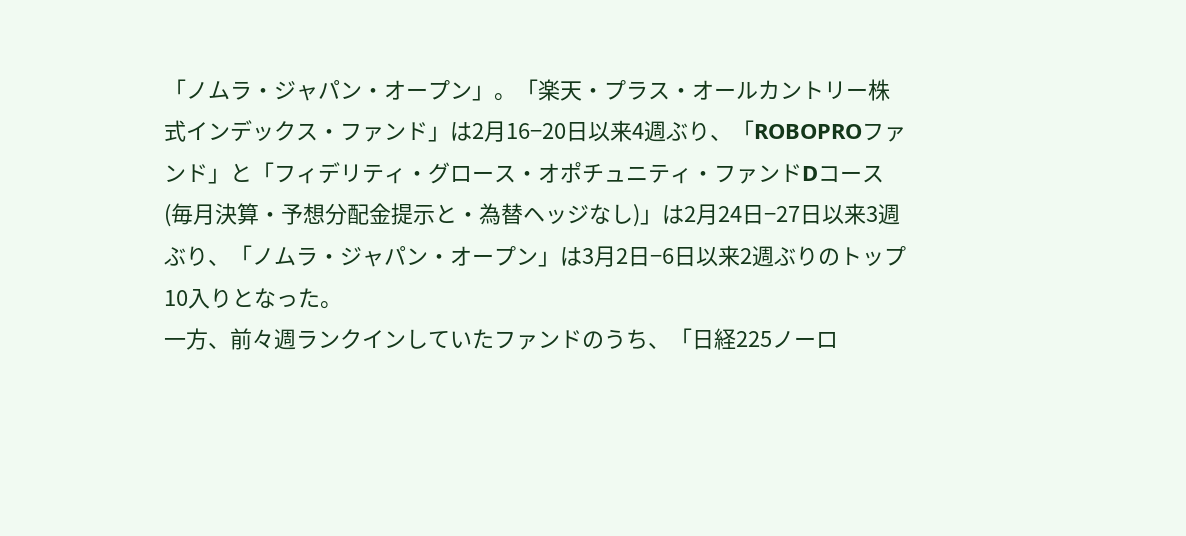「ノムラ・ジャパン・オープン」。「楽天・プラス・オールカントリー株式インデックス・ファンド」は2月16−20日以来4週ぶり、「ROBOPROファンド」と「フィデリティ・グロース・オポチュニティ・ファンドDコース(毎月決算・予想分配金提示と・為替ヘッジなし)」は2月24日−27日以来3週ぶり、「ノムラ・ジャパン・オープン」は3月2日−6日以来2週ぶりのトップ10入りとなった。
一方、前々週ランクインしていたファンドのうち、「日経225ノーロ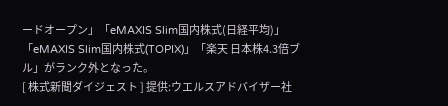ードオープン」「eMAXIS Slim国内株式(日経平均)」「eMAXIS Slim国内株式(TOPIX)」「楽天 日本株4.3倍ブル」がランク外となった。
[ 株式新聞ダイジェスト ] 提供:ウエルスアドバイザー社